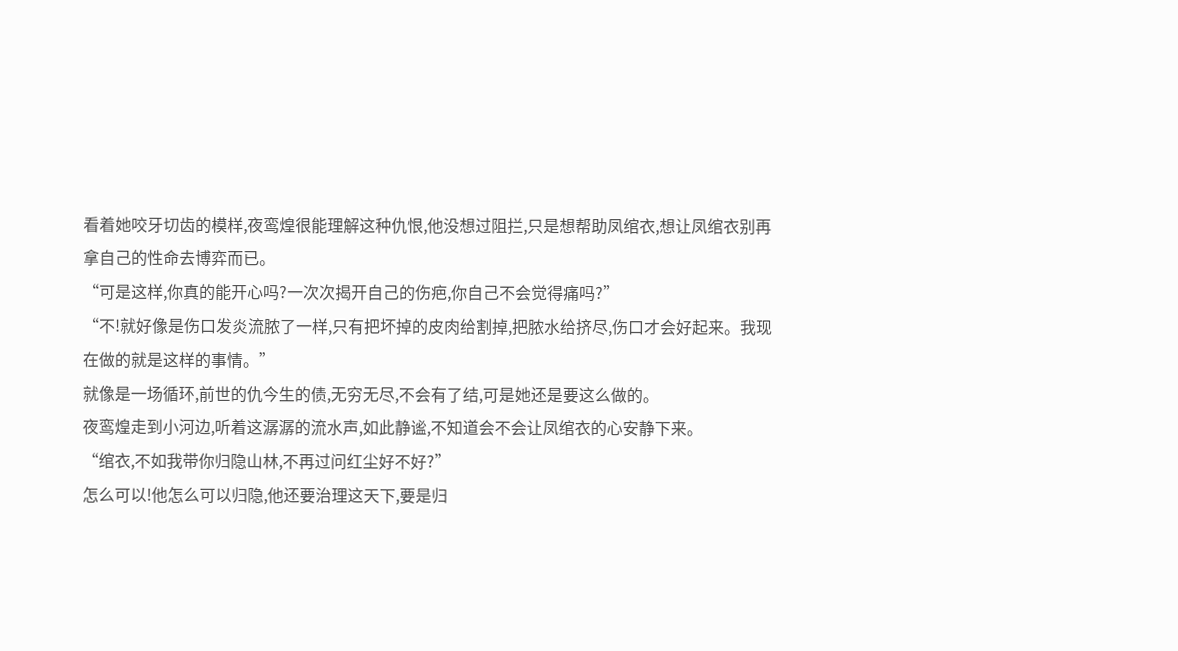看着她咬牙切齿的模样,夜鸾煌很能理解这种仇恨,他没想过阻拦,只是想帮助凤绾衣,想让凤绾衣别再拿自己的性命去博弈而已。
“可是这样,你真的能开心吗?一次次揭开自己的伤疤,你自己不会觉得痛吗?”
“不!就好像是伤口发炎流脓了一样,只有把坏掉的皮肉给割掉,把脓水给挤尽,伤口才会好起来。我现在做的就是这样的事情。”
就像是一场循环,前世的仇今生的债,无穷无尽,不会有了结,可是她还是要这么做的。
夜鸾煌走到小河边,听着这潺潺的流水声,如此静谧,不知道会不会让凤绾衣的心安静下来。
“绾衣,不如我带你归隐山林,不再过问红尘好不好?”
怎么可以!他怎么可以归隐,他还要治理这天下,要是归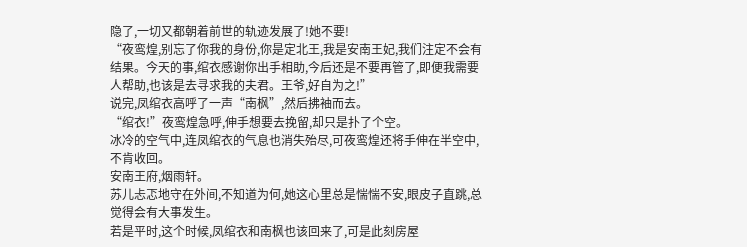隐了,一切又都朝着前世的轨迹发展了!她不要!
“夜鸾煌,别忘了你我的身份,你是定北王,我是安南王妃,我们注定不会有结果。今天的事,绾衣感谢你出手相助,今后还是不要再管了,即便我需要人帮助,也该是去寻求我的夫君。王爷,好自为之!”
说完,凤绾衣高呼了一声“南枫”,然后拂袖而去。
“绾衣!”夜鸾煌急呼,伸手想要去挽留,却只是扑了个空。
冰冷的空气中,连凤绾衣的气息也消失殆尽,可夜鸾煌还将手伸在半空中,不肯收回。
安南王府,烟雨轩。
苏儿忐忑地守在外间,不知道为何,她这心里总是惴惴不安,眼皮子直跳,总觉得会有大事发生。
若是平时,这个时候,凤绾衣和南枫也该回来了,可是此刻房屋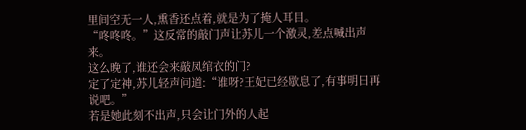里间空无一人,熏香还点着,就是为了掩人耳目。
“咚咚咚。”这反常的敲门声让苏儿一个激灵,差点喊出声来。
这么晚了,谁还会来敲凤绾衣的门?
定了定神,苏儿轻声问道:“谁呀?王妃已经歇息了,有事明日再说吧。”
若是她此刻不出声,只会让门外的人起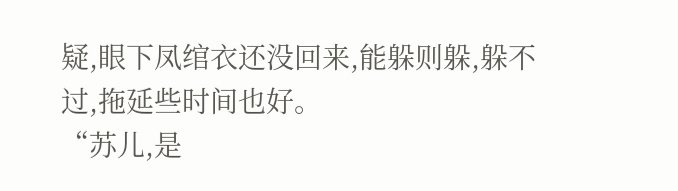疑,眼下凤绾衣还没回来,能躲则躲,躲不过,拖延些时间也好。
“苏儿,是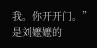我。你开开门。”是刘嬷嬷的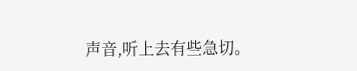声音,听上去有些急切。